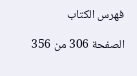فهرس الكتاب

الصفحة 306 من 356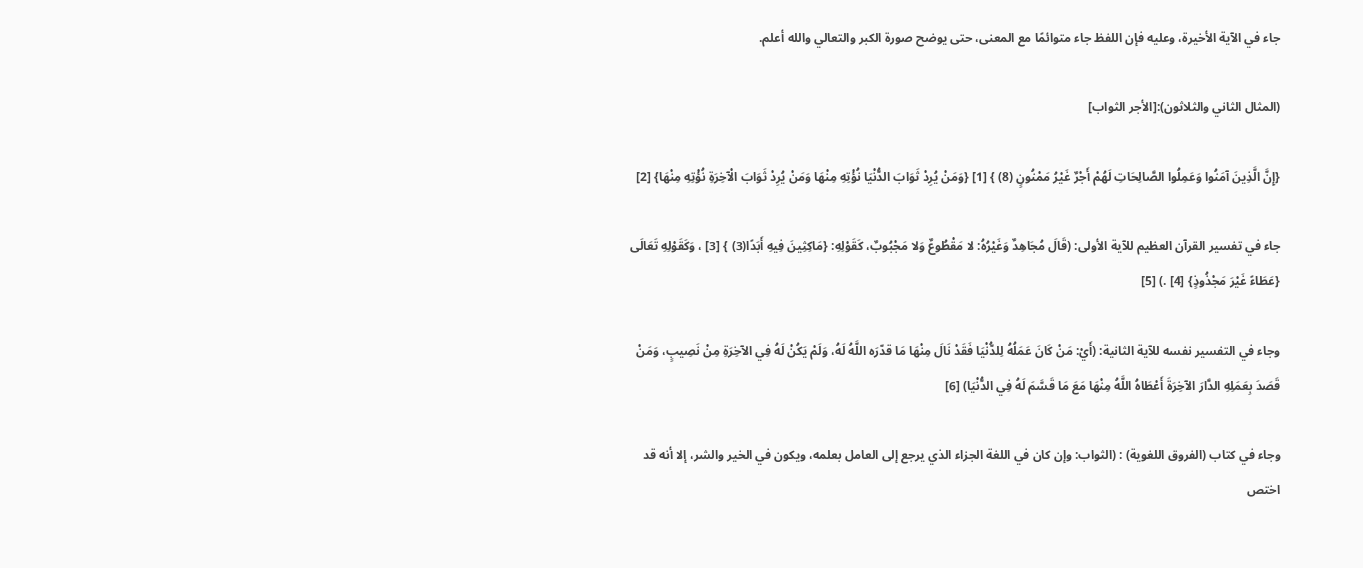جاء في الآية الأخيرة، وعليه فإن اللفظ جاء متوائمًا مع المعنى، حتى يوضح صورة الكبر والتعالي والله أعلم.

(المثال الثاني والثلاثون):[الأجر الثواب]

{إِنَّ الَّذِينَ آمَنُوا وَعَمِلُوا الصَّالِحَاتِ لَهُمْ أَجْرٌ غَيْرُ مَمْنُونٍ (8) } [1] {وَمَنْ يُرِدْ ثَوَابَ الدُّنْيَا نُؤْتِهِ مِنْهَا وَمَنْ يُرِدْ ثَوَابَ الْآخِرَةِ نُؤْتِهِ مِنْهَا} [2]

جاء في تفسير القرآن العظيم للآية الأولى: (قَالَ مُجَاهِدٌ وَغَيْرُهُ: لا مَقْطُوعٌ وَلا مَجْبُوبٌ، كَقَوْلِهِ: {مَاكِثِينَ فِيهِ أَبَدًا(3) } [3] ، وَكَقَوْلِهِ تَعَالَى {عَطَاءً غَيْرَ مَجْذُوذٍ} [4] .) [5]

وجاء في التفسير نفسه للآية الثانية: (أَيْ: مَنْ كَانَ عَمَلُهُ لِلدُّنْيَا فَقَدْ نَالَ مِنْهَا مَا قدّرَه اللَّهُ لَهُ، وَلَمْ يَكُنْ لَهُ فِي الآخِرَةِ مِنْ نَصِيبٍ، وَمَنْ قَصَدَ بِعَمَلِهِ الدَّارَ الآخِرَةَ أَعْطَاهُ اللَّهُ مِنْهَا مَعَ مَا قَسَّمَ لَهُ فِي الدُّنْيَا) [6]

وجاء في كتاب (الفروق اللغوية) : (الثواب: وإن كان في اللغة الجزاء الذي يرجع إلى العامل بعلمه، ويكون في الخير والشر، إلا أنه قد اختص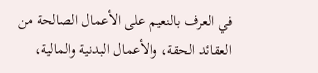في العرف بالنعيم على الأعمال الصالحة من العقائد الحقة، والأعمال البدنية والمالية،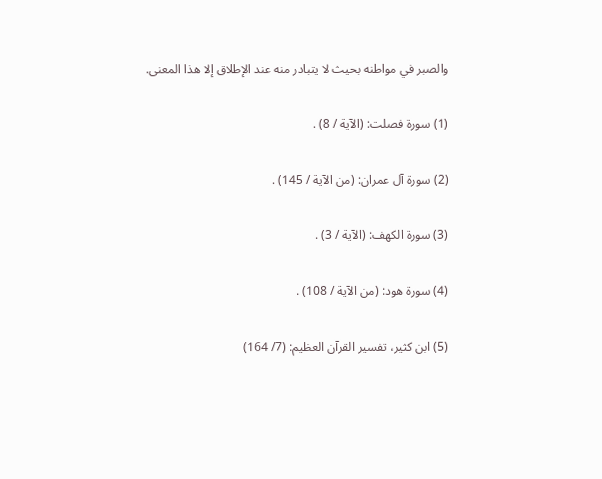والصبر في مواطنه بحيث لا يتبادر منه عند الإطلاق إلا هذا المعنى.

(1) سورة فصلت: (الآية / 8) .

(2) سورة آل عمران: (من الآية / 145) .

(3) سورة الكهف: (الآية / 3) .

(4) سورة هود: (من الآية / 108) .

(5) ابن كثير، تفسير القرآن العظيم: (7/ 164)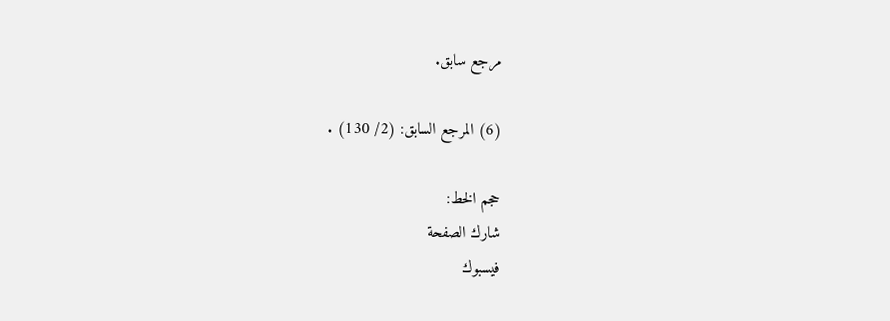مرجع سابق.

(6) المرجع السابق: (2/ 130) .

حجم الخط:
شارك الصفحة
فيسبوك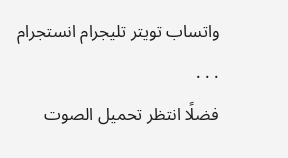واتساب تويتر تليجرام انستجرام
. . .
فضلًا انتظر تحميل الصوت